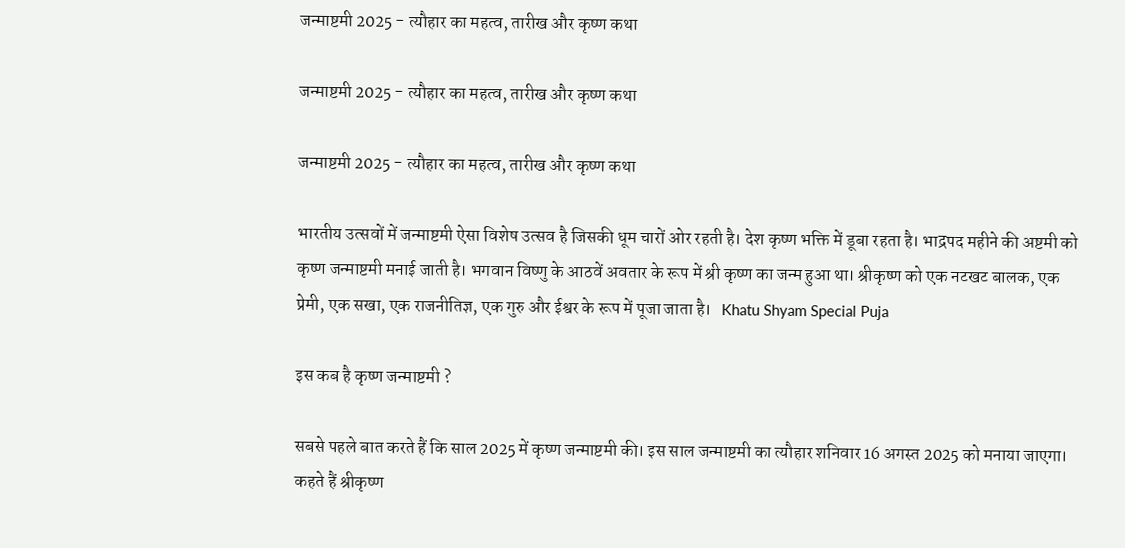जन्माष्टमी 2025 - त्यौहार का महत्व, तारीख और कृष्ण कथा

जन्माष्टमी 2025 - त्यौहार का महत्व, तारीख और कृष्ण कथा

जन्माष्टमी 2025 - त्यौहार का महत्व, तारीख और कृष्ण कथा

भारतीय उत्सवों में जन्माष्टमी ऐसा विशेष उत्सव है जिसकी धूम चारों ओर रहती है। देश कृष्ण भक्ति में डूबा रहता है। भाद्रपद महीने की अष्टमी को कृष्ण जन्माष्टमी मनाई जाती है। भगवान विष्णु के आठवें अवतार के रूप में श्री कृष्ण का जन्म हुआ था। श्रीकृष्ण को एक नटखट बालक, एक प्रेमी, एक सखा, एक राजनीतिज्ञ, एक गुरु और ईश्वर के रूप में पूजा जाता है।   Khatu Shyam Special Puja

इस कब है कृष्ण जन्माष्टमी ?

सबसे पहले बात करते हैं कि साल 2025 में कृष्ण जन्माष्टमी की। इस साल जन्माष्टमी का त्यौहार शनिवार 16 अगस्त 2025 को मनाया जाएगा। कहते हैं श्रीकृष्ण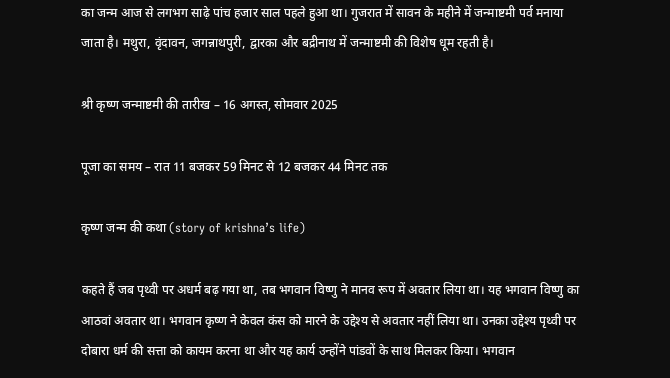का जन्म आज से लगभग साढ़े पांच हजार साल पहले हुआ था। गुजरात में सावन के महीने में जन्माष्टमी पर्व मनाया जाता है। मथुरा, वृंदावन, जगन्नाथपुरी, द्वारका और बद्रीनाथ में जन्माष्टमी की विशेष धूम रहती है।

श्री कृष्ण जन्माष्टमी की तारीख – 16 अगस्त, सोमवार 2025

पूजा का समय – रात 11 बजकर 59 मिनट से 12 बजकर 44 मिनट तक

कृष्ण जन्म की कथा (story of krishna’s life)

कहते हैं जब पृथ्वी पर अधर्म बढ़ गया था, तब भगवान विष्णु ने मानव रूप में अवतार लिया था। यह भगवान विष्णु का आठवां अवतार था। भगवान कृष्ण ने केवल कंस को मारने के उद्देश्य से अवतार नहीं लिया था। उनका उद्देश्य पृथ्वी पर दोबारा धर्म की सत्ता को कायम करना था और यह कार्य उन्होंने पांडवों के साथ मिलकर किया। भगवान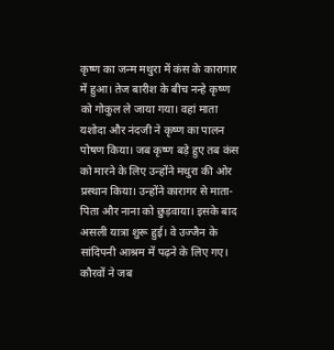कृष्ण का जन्म मथुरा में कंस के कारागार में हुआ। तेज बारीश के बीच नन्हे कृष्ण को गोकुल ले जाया गया। वहां माता यशोदा और नंदजी ने कृष्ण का पालन पोषण किया। जब कृष्ण बड़े हुए तब कंस को मारने के लिए उन्होंने मथुरा की ओर प्रस्थान किया। उन्होंने कारागर से माता-पिता और नाना को छुड़वाया। इसके बाद असली यात्रा शुरू हुई। वे उज्जैन के सांदिपनी आश्रम में पढ़ने के लिए गए। कौरवों ने जब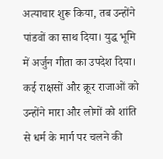अत्याचार शुरू किया, तब उन्होंने पांडवों का साथ दिया। युद्ध भूमि में अर्जुन गीता का उपदेश दिया। कई राक्षसों और क्रूर राजाओं को उन्होंने मारा और लोगों को शांति से धर्म के मार्ग पर चलने की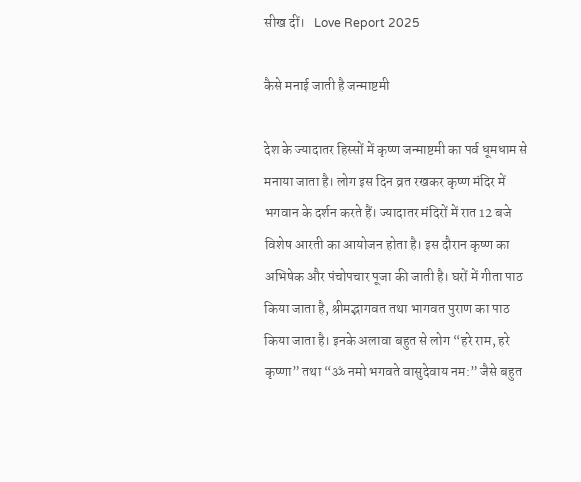सीख दीं।   Love Report 2025

कैसे मनाई जाती है जन्माष्टमी

देश के ज्यादातर हिस्सों में कृष्ण जन्माष्टमी का पर्व धूमधाम से मनाया जाता है। लोग इस दिन व्रत रखकर कृष्ण मंदिर में भगवान के दर्शन करते हैं। ज्यादातर मंदिरों में रात 12 बजे विशेष आरती का आयोजन होता है। इस दौरान कृष्ण का अभिषेक और पंचोपचार पूजा की जाती है। घरों में गीता पाठ किया जाता है, श्रीमद्भागवत तथा भागवत पुराण का पाठ किया जाता है। इनके अलावा बहुत से लोग “हरे राम, हरे कृष्णा” तथा “ॐ नमो भगवते वासुदेवाय नम:” जैसे बहुत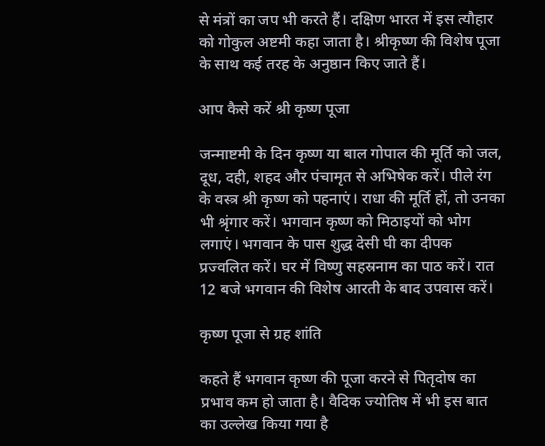से मंत्रों का जप भी करते हैं। दक्षिण भारत में इस त्यौहार को गोकुल अष्टमी कहा जाता है। श्रीकृष्ण की विशेष पूजा के साथ कई तरह के अनुष्ठान किए जाते हैं।

आप कैसे करें श्री कृष्ण पूजा

जन्माष्टमी के दिन कृष्ण या बाल गोपाल की मूर्ति को जल, दूध, दही, शहद और पंचामृत से अभिषेक करें। पीले रंग के वस्त्र श्री कृष्ण को पहनाएं। राधा की मूर्ति हों, तो उनका भी श्रृंगार करें। भगवान कृष्ण को मिठाइयों को भोग लगाएं। भगवान के पास शुद्ध देसी घी का दीपक प्रज्वलित करें। घर में विष्णु सहस्रनाम का पाठ करें। रात 12 बजे भगवान की विशेष आरती के बाद उपवास करें।

कृष्ण पूजा से ग्रह शांति

कहते हैं भगवान कृष्ण की पूजा करने से पितृदोष का प्रभाव कम हो जाता है। वैदिक ज्योतिष में भी इस बात का उल्लेख किया गया है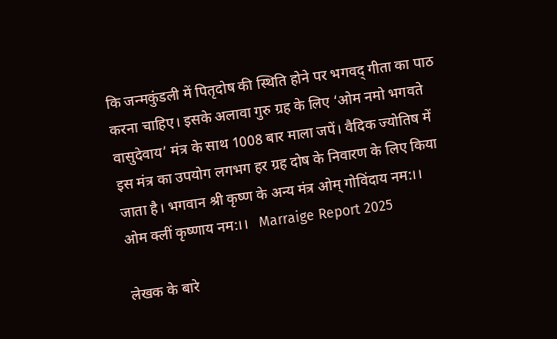कि जन्मकुंडली में पितृदोष की स्थिति होने पर भगवद् गीता का पाठ करना चाहिए। इसके अलावा गुरु ग्रह के लिए ‘ओम नमो भगवते वासुदेवाय’ मंत्र के साथ 1008 बार माला जपें। वैदिक ज्योतिष में इस मंत्र का उपयोग लगभग हर ग्रह दोष के निवारण के लिए किया जाता है। भगवान श्री कृष्ण के अन्य मंत्र ओम् गोविंदाय नम:।। ओम क्लीं कृष्णाय नम:।।   Marraige Report 2025

लेखक के बारे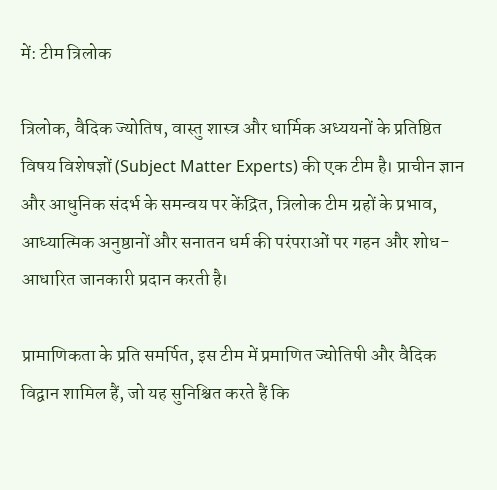में: टीम त्रिलोक

त्रिलोक, वैदिक ज्योतिष, वास्तु शास्त्र और धार्मिक अध्ययनों के प्रतिष्ठित विषय विशेषज्ञों (Subject Matter Experts) की एक टीम है। प्राचीन ज्ञान और आधुनिक संदर्भ के समन्वय पर केंद्रित, त्रिलोक टीम ग्रहों के प्रभाव, आध्यात्मिक अनुष्ठानों और सनातन धर्म की परंपराओं पर गहन और शोध-आधारित जानकारी प्रदान करती है।

प्रामाणिकता के प्रति समर्पित, इस टीम में प्रमाणित ज्योतिषी और वैदिक विद्वान शामिल हैं, जो यह सुनिश्चित करते हैं कि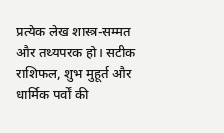प्रत्येक लेख शास्त्र-सम्मत और तथ्यपरक हो। सटीक राशिफल, शुभ मुहूर्त और धार्मिक पर्वों की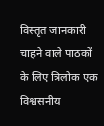विस्तृत जानकारी चाहने वाले पाठकों के लिए त्रिलोक एक विश्वसनीय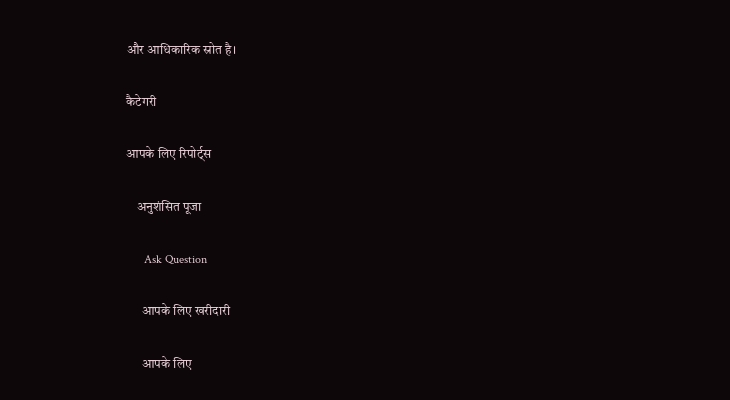और आधिकारिक स्रोत है।

कैटेगरी

आपके लिए रिपोर्ट्स

    अनुशंसित पूजा

      Ask Question

      आपके लिए खरीदारी

      आपके लिए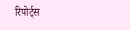रिपोर्ट्स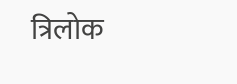त्रिलोक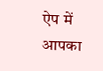ऐप में आपका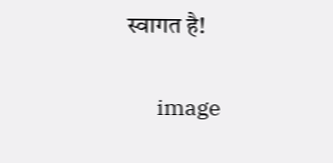स्वागत है!

      image